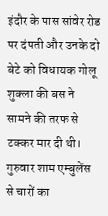इंदौर के पास सांवेर रोड पर दंपती और उनके दो बेटे को विधायक गोलू शुक्ला की बस ने सामने की तरफ से टक्कर मार दी थी। गुरुवार शाम एम्बुलेंस से चारों का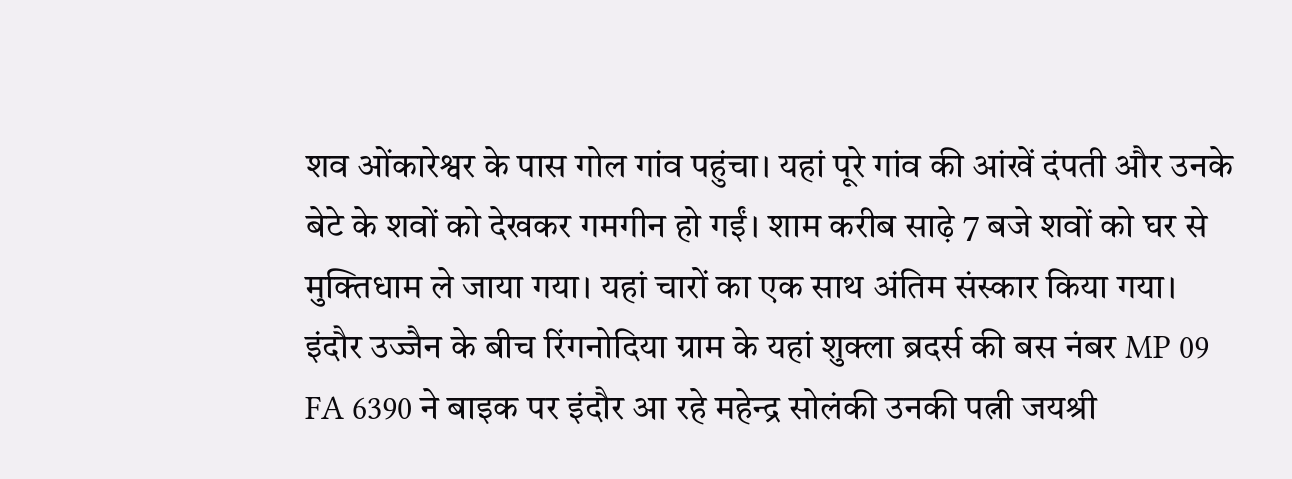शव ओंकारेश्वर के पास गोल गांव पहुंचा। यहां पूरे गांव की आंखें दंपती और उनके बेटे के शवों को देखकर गमगीन हो गईं। शाम करीब साढ़े 7 बजे शवों को घर से मुक्तिधाम ले जाया गया। यहां चारों का एक साथ अंतिम संस्कार किया गया।
इंदौर उज्जैन के बीच रिंगनोदिया ग्राम के यहां शुक्ला ब्रदर्स की बस नंबर MP 09 FA 6390 ने बाइक पर इंदौर आ रहे महेन्द्र सोलंकी उनकी पत्नी जयश्री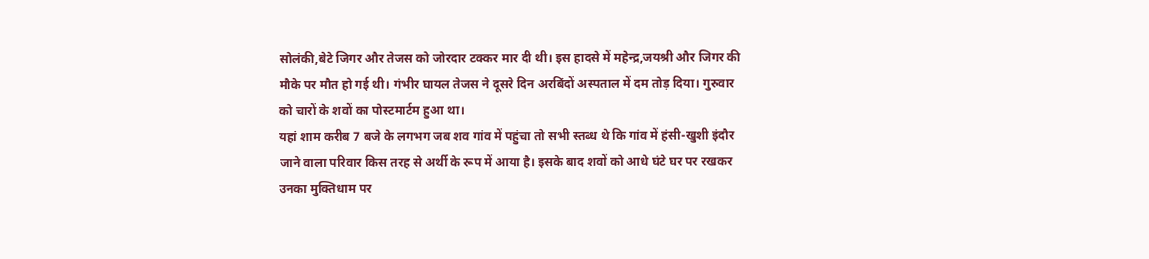सोलंकी,बेटे जिगर और तेजस को जोरदार टक्कर मार दी थी। इस हादसे में महेन्द्र,जयश्री और जिगर की मौके पर मौत हो गई थी। गंभीर घायल तेजस ने दूसरे दिन अरबिंदों अस्पताल में दम तोड़ दिया। गुरुवार को चारों के शवों का पोस्टमार्टम हुआ था।
यहां शाम करीब 7 बजे के लगभग जब शव गांव में पहुंचा तो सभी स्तब्ध थे कि गांव में हंसी-खुशी इंदौर जाने वाला परिवार किस तरह से अर्थी के रूप में आया है। इसके बाद शवों को आधे घंटे घर पर रखकर उनका मुक्तिधाम पर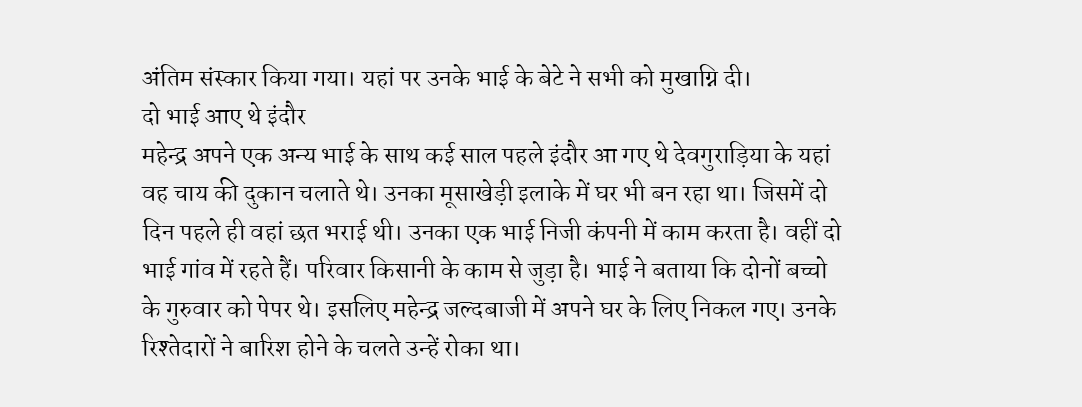अंतिम संस्कार किया गया। यहां पर उनके भाई के बेटे ने सभी को मुखाग्नि दी।
दो भाई आए थे इंदौर
महेन्द्र अपने एक अन्य भाई के साथ कई साल पहले इंदौर आ गए थे देवगुराड़िया के यहां वह चाय की दुकान चलाते थे। उनका मूसाखेड़ी इलाके में घर भी बन रहा था। जिसमें दो दिन पहले ही वहां छत भराई थी। उनका एक भाई निजी कंपनी में काम करता है। वहीं दो भाई गांव में रहते हैं। परिवार किसानी के काम से जुड़ा है। भाई ने बताया कि दोनों बच्चो के गुरुवार को पेपर थे। इसलिए महेन्द्र जल्दबाजी में अपने घर के लिए निकल गए। उनके रिश्तेदारों ने बारिश होने के चलते उन्हें रोका था।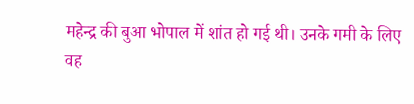महेन्द्र की बुआ भोपाल में शांत हो गई थी। उनके गमी के लिए वह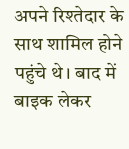अपने रिश्तेदार के साथ शामिल होने पहुंचे थे। बाद में बाइक लेकर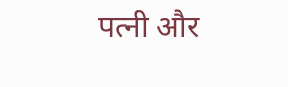पत्नी और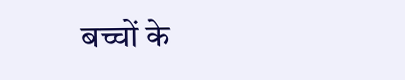बच्चों के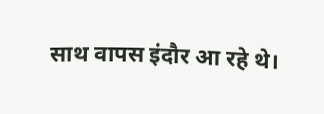साथ वापस इंदौर आ रहे थे।